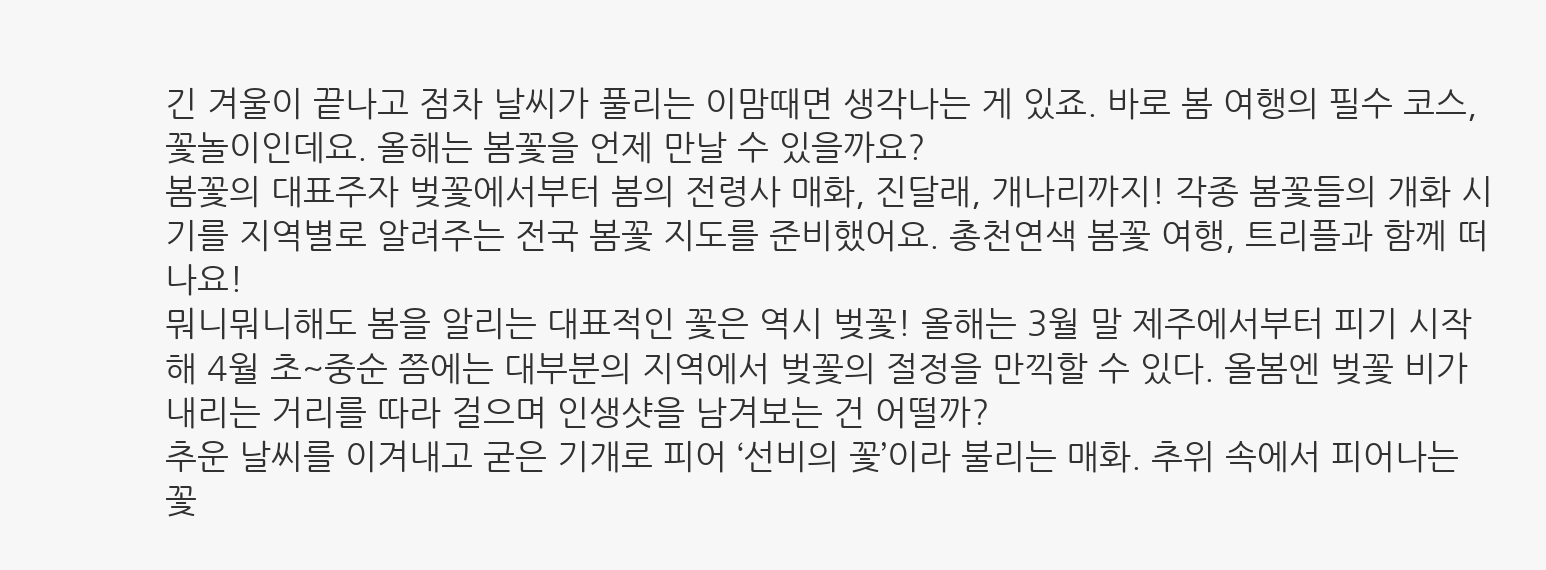긴 겨울이 끝나고 점차 날씨가 풀리는 이맘때면 생각나는 게 있죠. 바로 봄 여행의 필수 코스, 꽃놀이인데요. 올해는 봄꽃을 언제 만날 수 있을까요?
봄꽃의 대표주자 벚꽃에서부터 봄의 전령사 매화, 진달래, 개나리까지! 각종 봄꽃들의 개화 시기를 지역별로 알려주는 전국 봄꽃 지도를 준비했어요. 총천연색 봄꽃 여행, 트리플과 함께 떠나요!
뭐니뭐니해도 봄을 알리는 대표적인 꽃은 역시 벚꽃! 올해는 3월 말 제주에서부터 피기 시작해 4월 초~중순 쯤에는 대부분의 지역에서 벚꽃의 절정을 만끽할 수 있다. 올봄엔 벚꽃 비가 내리는 거리를 따라 걸으며 인생샷을 남겨보는 건 어떨까?
추운 날씨를 이겨내고 굳은 기개로 피어 ‘선비의 꽃’이라 불리는 매화. 추위 속에서 피어나는 꽃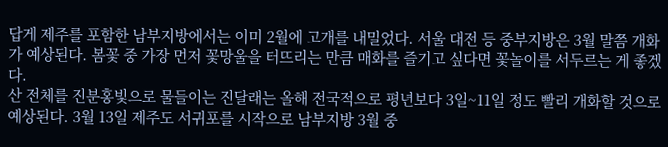답게 제주를 포함한 남부지방에서는 이미 2월에 고개를 내밀었다. 서울 대전 등 중부지방은 3월 말쯤 개화가 예상된다. 봄꽃 중 가장 먼저 꽃망울을 터뜨리는 만큼 매화를 즐기고 싶다면 꽃놀이를 서두르는 게 좋겠다.
산 전체를 진분홍빛으로 물들이는 진달래는 올해 전국적으로 평년보다 3일~11일 정도 빨리 개화할 것으로 예상된다. 3월 13일 제주도 서귀포를 시작으로 남부지방 3월 중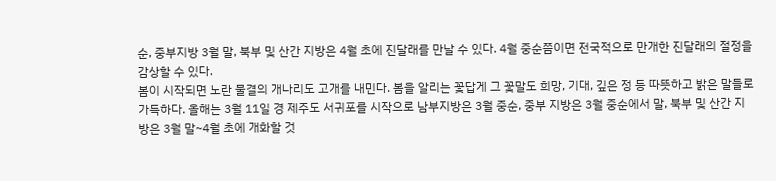순, 중부지방 3월 말, 북부 및 산간 지방은 4월 초에 진달래를 만날 수 있다. 4월 중순쯤이면 전국적으로 만개한 진달래의 절정을 감상할 수 있다.
봄이 시작되면 노란 물결의 개나리도 고개를 내민다. 봄을 알리는 꽃답게 그 꽃말도 희망, 기대, 깊은 정 등 따뜻하고 밝은 말들로 가득하다. 올해는 3월 11일 경 제주도 서귀포를 시작으로 남부지방은 3월 중순, 중부 지방은 3월 중순에서 말, 북부 및 산간 지방은 3월 말~4월 초에 개화할 것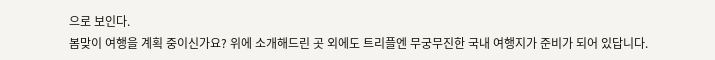으로 보인다.
봄맞이 여행을 계획 중이신가요? 위에 소개해드린 곳 외에도 트리플엔 무궁무진한 국내 여행지가 준비가 되어 있답니다.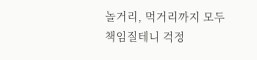놀거리, 먹거리까지 모두 책임질테니 걱정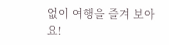없이 여행을 즐겨 보아요!